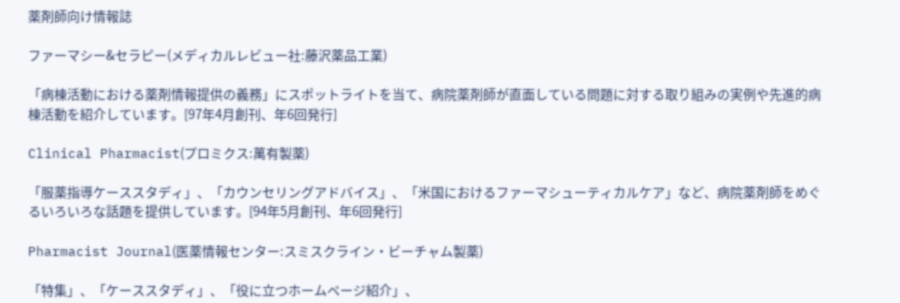薬剤師向け情報誌

ファーマシー&セラピー(メディカルレビュー社:藤沢薬品工業)

「病棟活動における薬剤情報提供の義務」にスポットライトを当て、病院薬剤師が直面している問題に対する取り組みの実例や先進的病棟活動を紹介しています。[97年4月創刊、年6回発行]

Clinical Pharmacist(プロミクス:萬有製薬)

「服薬指導ケーススタディ」、「カウンセリングアドバイス」、「米国におけるファーマシューティカルケア」など、病院薬剤師をめぐるいろいろな話題を提供しています。[94年5月創刊、年6回発行]

Pharmacist Journal(医薬情報センター:スミスクライン・ビーチャム製薬)

「特集」、「ケーススタディ」、「役に立つホームページ紹介」、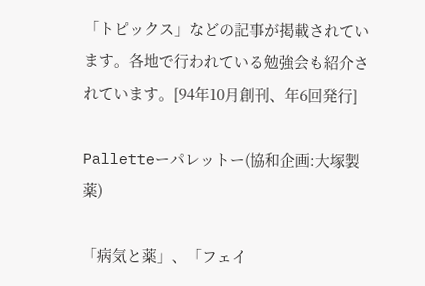「トピックス」などの記事が掲載されています。各地で行われている勉強会も紹介されています。[94年10月創刊、年6回発行]

Palletteーパレットー(協和企画:大塚製薬)

「病気と薬」、「フェイ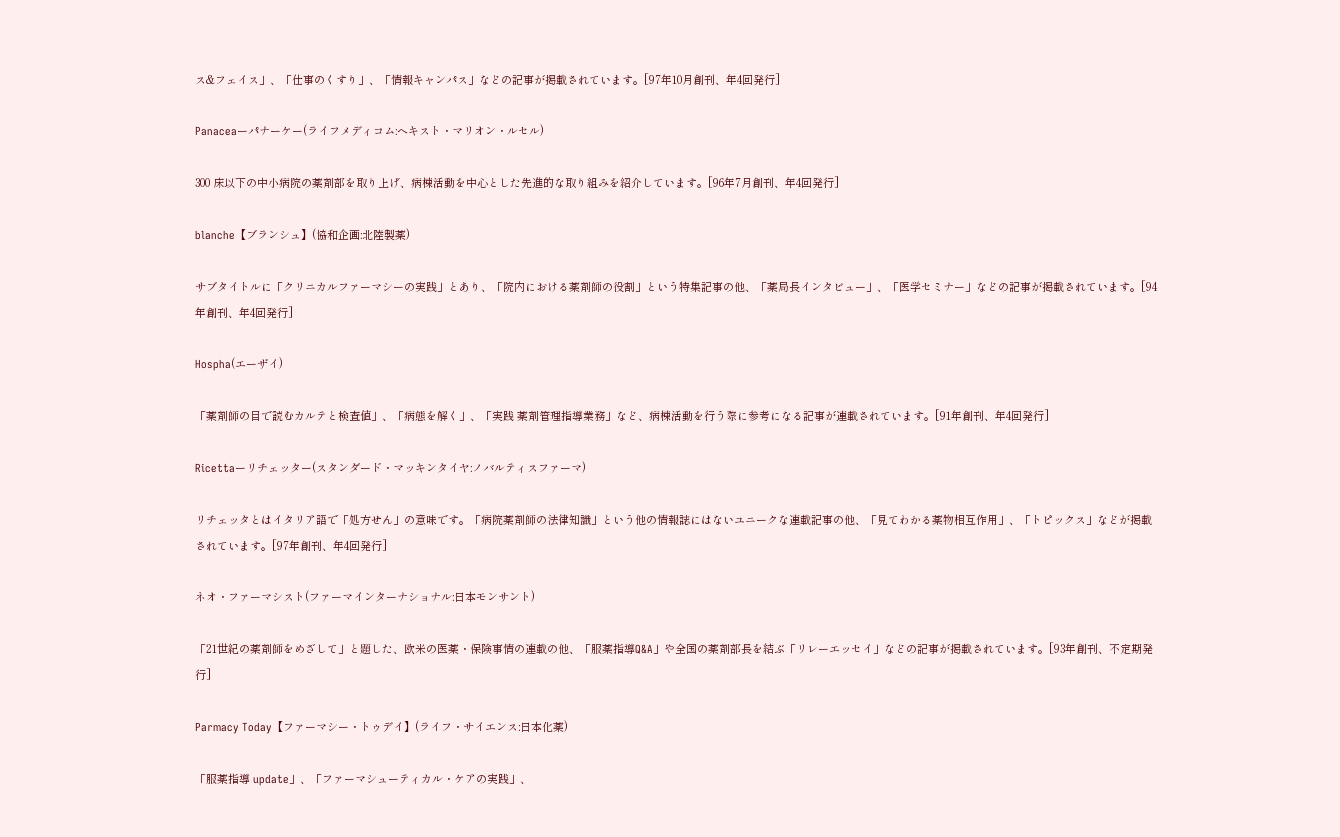ス&フェイス」、「仕事のくすり」、「情報キャンパス」などの記事が掲載されています。[97年10月創刊、年4回発行]

Panaceaーパナーケー(ライフメディコム:ヘキスト・マリオン・ルセル)

300 床以下の中小病院の薬剤部を取り上げ、病棟活動を中心とした先進的な取り組みを紹介しています。[96年7月創刊、年4回発行]

blanche【ブランシュ】(協和企画:北陸製薬)

サブタイトルに「クリニカルファーマシーの実践」とあり、「院内における薬剤師の役割」という特集記事の他、「薬局長インタビュー」、「医学セミナー」などの記事が掲載されています。[94年創刊、年4回発行]

Hospha(エーザイ)

「薬剤師の目で読むカルテと検査値」、「病態を解く」、「実践 薬剤管理指導業務」など、病棟活動を行う際に参考になる記事が連載されています。[91年創刊、年4回発行]

Ricettaーリチェッター(スタンダード・マッキンタイヤ:ノバルティスファーマ)

リチェッタとはイタリア語で「処方せん」の意味です。「病院薬剤師の法律知識」という他の情報誌にはないユニークな連載記事の他、「見てわかる薬物相互作用」、「トピックス」などが掲載されています。[97年創刊、年4回発行]

ネオ・ファーマシスト(ファーマインターナショナル:日本モンサント)

「21世紀の薬剤師をめざして」と題した、欧米の医薬・保険事情の連載の他、「服薬指導Q&A」や全国の薬剤部長を結ぶ「リレーエッセイ」などの記事が掲載されています。[93年創刊、不定期発行]

Parmacy Today【ファーマシー・トゥデイ】(ライフ・サイエンス:日本化薬)

「服薬指導 update」、「ファーマシューティカル・ケアの実践」、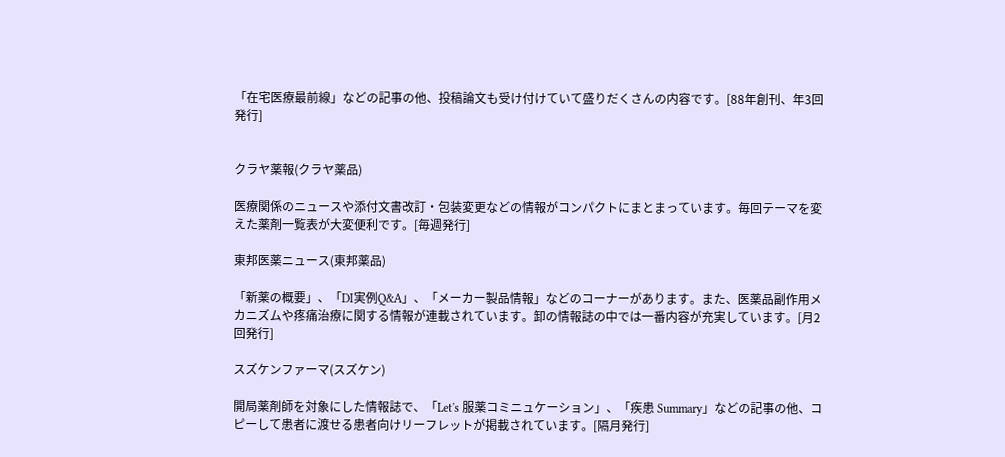「在宅医療最前線」などの記事の他、投稿論文も受け付けていて盛りだくさんの内容です。[88年創刊、年3回発行]


クラヤ薬報(クラヤ薬品)

医療関係のニュースや添付文書改訂・包装変更などの情報がコンパクトにまとまっています。毎回テーマを変えた薬剤一覧表が大変便利です。[毎週発行]

東邦医薬ニュース(東邦薬品)

「新薬の概要」、「DI実例Q&A」、「メーカー製品情報」などのコーナーがあります。また、医薬品副作用メカニズムや疼痛治療に関する情報が連載されています。卸の情報誌の中では一番内容が充実しています。[月2回発行]

スズケンファーマ(スズケン)

開局薬剤師を対象にした情報誌で、「Let's 服薬コミニュケーション」、「疾患 Summary」などの記事の他、コピーして患者に渡せる患者向けリーフレットが掲載されています。[隔月発行]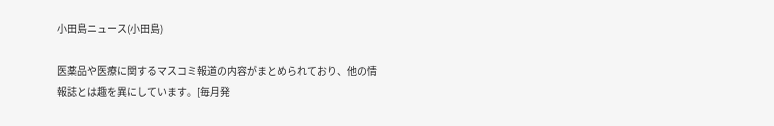小田島ニュース(小田島)

医薬品や医療に関するマスコミ報道の内容がまとめられており、他の情報誌とは趣を異にしています。[毎月発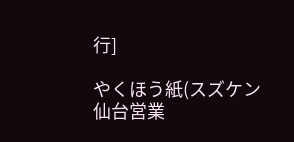行]

やくほう紙(スズケン仙台営業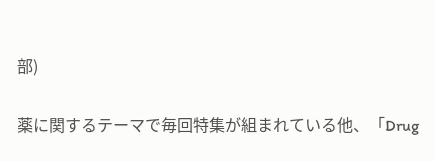部)

薬に関するテーマで毎回特集が組まれている他、「Drug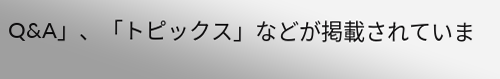Q&A」、「トピックス」などが掲載されていま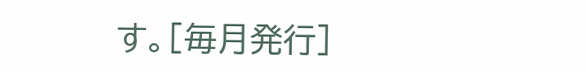す。[毎月発行]